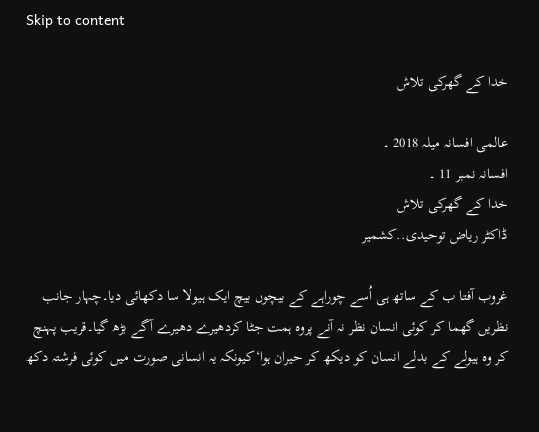Skip to content

خدا کے گھرکی تلاش

عالمی افسانہ میلہ 2018 ۔
افسانہ نمبر 11 ۔
خدا کے گھرکی تلاش
ڈاکٹر ریاض توحیدی..کشمیر

غروب آفتا ب کے ساتھ ہی اُسے چوراہے کے بیچوں بیچ ایک ہیولا سا دکھائی دیا۔چہار جانب نظریں گھما کر کوئی انسان نظر نہ آنے پروہ ہمت جٹا کردھیرے دھیرے آگے بڑھ گیا۔قریب پہنچ کر وہ ہیولے کے بدلے انسان کو دیکھ کر حیران ہوا‘کیونکہ یہ انسانی صورت میں کوئی فرشتہ دکھ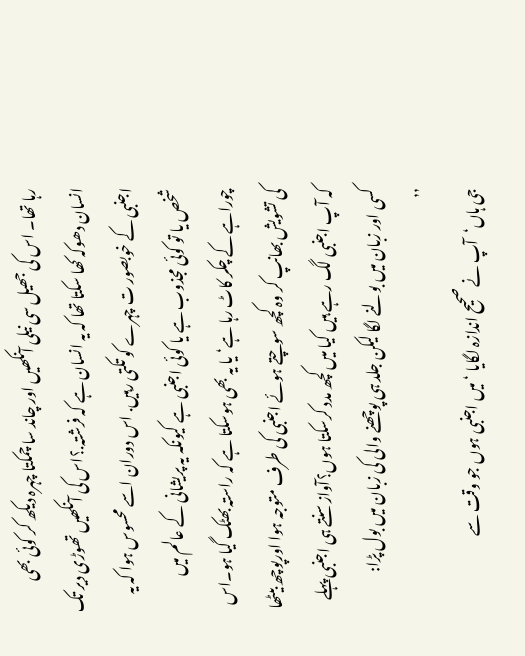رہا تھا۔ اس کی جھیل سی نیلی آنکھیں اور چاند سا چمکتا چہرہ دیکھ کر کوئی بھی انسان دھوکہ کھا سکتا تھا کہ یہ انسان ہے کہ فرشتہ.؟اس کی آنکھیں تھوڑی دیر تک اجنبی کے خوبصور ت چہرے کو تکتی رہیں. اس دوران اسے محسوس ہوا کہ یہ شخص یا تو کوئی مجذوب ہے یا کوئی اجنبی ہے کیونکہ یہ پریشانی کے عالم میں چوراہے کے چکر کاٹ رہا ہے‘یا یہ بھی ہوسکتا ہے کہ راستہ بھٹک گیا ہو۔اس کی تشویش بھانپ کر وہ کچھ سوچتے ہوئے اجنبی کی طرف متوجہ ہوا اورپوچھ بیٹھا کہ آپ اجنبی لگ رہے ہیں کیا میں کچھ مدد کرسکتا ہوں؟آوازسنتے ہی اجنبی پہلے کسی اور زبان میں بولنے لگا لیکن جلد ہی پوچھنے والی کی زبان میں بول پڑا:
’’
جی ہاں‘آپ نے صحیح اندازہ لگایا ‘میں اجنبی ہوں جو وقت سے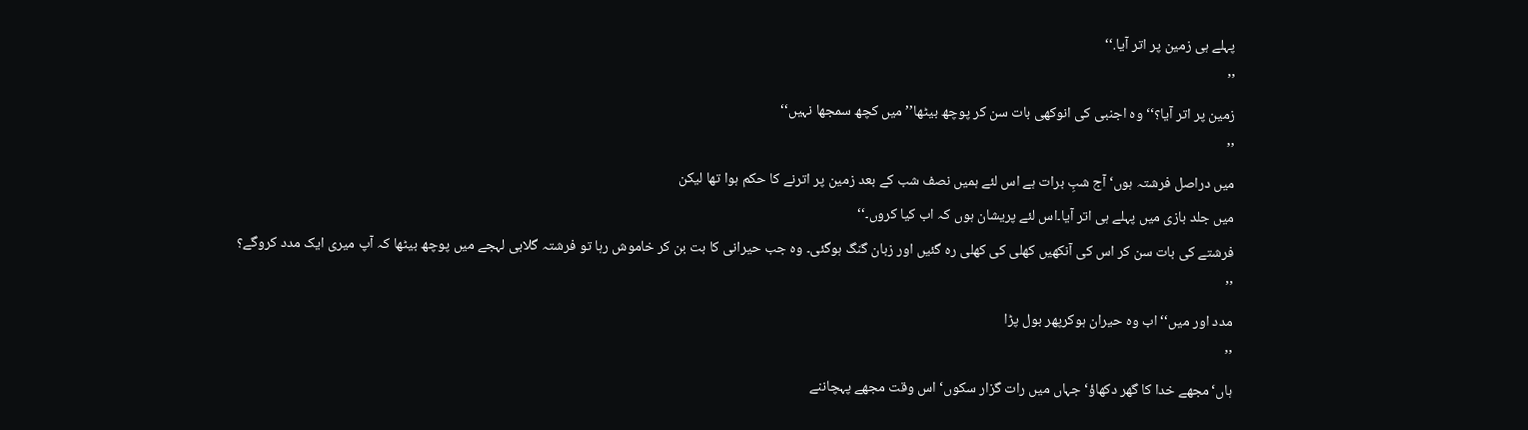پہلے ہی زمین پر اتر آیا.‘‘
’’
زمین پر اتر آیا؟‘‘وہ اجنبی کی انوکھی بات سن کر پوچھ بیٹھا’’میں کچھ سمجھا نہیں‘‘
’’
میں دراصل فرشتہ ہوں‘آج شبِ برات ہے اس لئے ہمیں نصف شب کے بعد زمین پر اترنے کا حکم ہوا تھا لیکن
میں جلد بازی میں پہلے ہی اتر آیا۔اس لئے پریشان ہوں کہ اب کیا کروں۔‘‘
فرشتے کی بات سن کر اس کی آنکھیں کھلی کی کھلی رہ گئیں اور زبان گنگ ہوگئی۔ وہ جب حیرانی کا بت بن کر خاموش رہا تو فرشتہ گلابی لہجے میں پوچھ بیٹھا کہ آپ میری ایک مدد کروگے؟
’’
مدد اور میں‘‘اب وہ حیران ہوکرپھر بول پڑا
’’
ہاں‘مجھے خدا کا گھر دکھاؤ‘جہاں میں رات گزار سکوں‘ اس وقت مجھے پہچاننے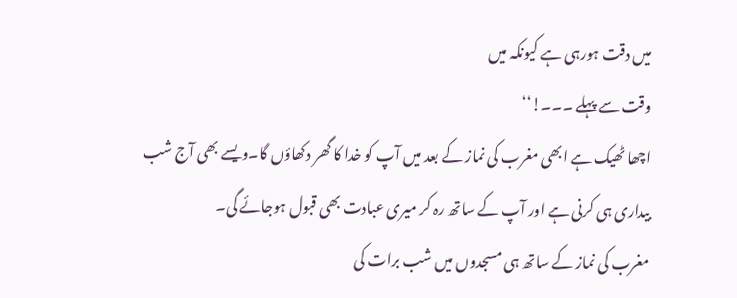میں دقت ہورہی ہے کیونکہ میں
وقت سے پہلے ۔۔۔!‘‘
اچھا ٹھیک ہے ابھی مغرب کی نماز کے بعد میں آپ کو خدا کا گھر دکھاؤں گا۔ویسے بھی آج شب بیداری ہی کرنی ہے اور آپ کے ساتھ رہ کر میری عبادت بھی قبول ہوجائے گی۔
مغرب کی نماز کے ساتھ ہی مسجدوں میں شب برات کی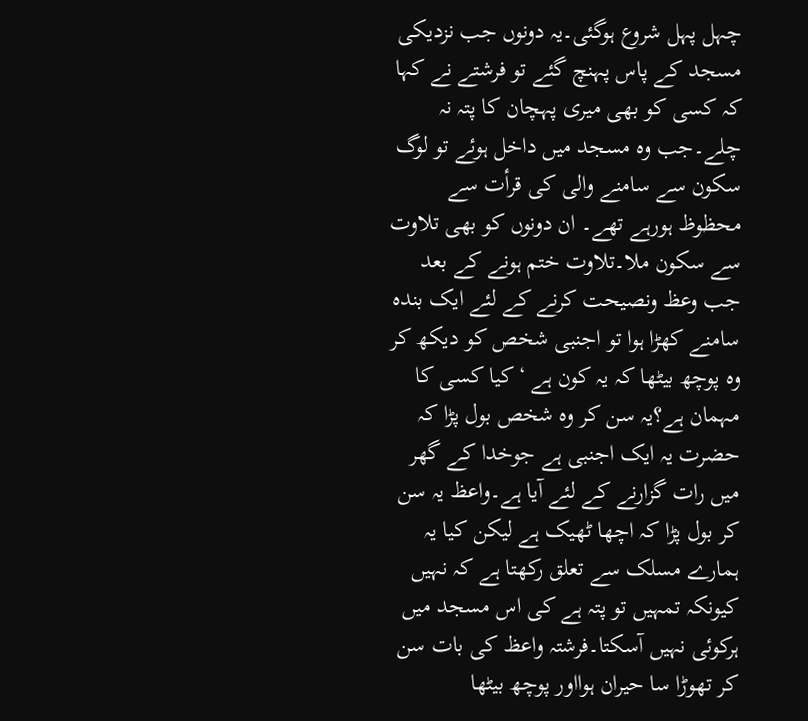چہل پہل شروع ہوگئی۔یہ دونوں جب نزدیکی مسجد کے پاس پہنچ گئے تو فرشتے نے کہا کہ کسی کو بھی میری پہچان کا پتہ نہ چلے۔جب وہ مسجد میں داخل ہوئے تو لوگ سکون سے سامنے والی کی قرأت سے محظوظ ہورہے تھے۔ ان دونوں کو بھی تلاوت سے سکون ملا۔تلاوت ختم ہونے کے بعد جب وعظ ونصیحت کرنے کے لئے ایک بندہ سامنے کھڑا ہوا تو اجنبی شخص کو دیکھ کر وہ پوچھ بیٹھا کہ یہ کون ہے ‘کیا کسی کا مہمان ہے؟یہ سن کر وہ شخص بول پڑا کہ حضرت یہ ایک اجنبی ہے جوخدا کے گھر میں رات گزارنے کے لئے آیا ہے۔واعظ یہ سن کر بول پڑا کہ اچھا ٹھیک ہے لیکن کیا یہ ہمارے مسلک سے تعلق رکھتا ہے کہ نہیں کیونکہ تمہیں تو پتہ ہے کی اس مسجد میں ہرکوئی نہیں آسکتا۔فرشتہ واعظ کی بات سن کر تھوڑا سا حیران ہوااور پوچھ بیٹھا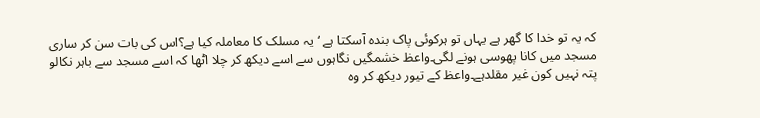کہ یہ تو خدا کا گھر ہے یہاں تو ہرکوئی پاک بندہ آسکتا ہے ‘یہ مسلک کا معاملہ کیا ہے؟اس کی بات سن کر ساری مسجد میں کانا پھوسی ہونے لگی۔واعظ خشمگیں نگاہوں سے اسے دیکھ کر چلا اٹھا کہ اسے مسجد سے باہر نکالو پتہ نہیں کون غیر مقلدہے۔واعظ کے تیور دیکھ کر وہ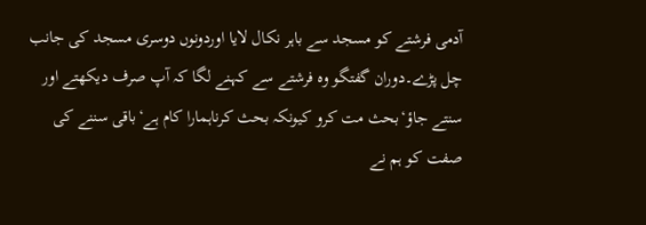آدمی فرشتے کو مسجد سے باہر نکال لایا اوردونوں دوسری مسجد کی جانب چل پڑے۔دوران گفتگو وہ فرشتے سے کہنے لگا کہ آپ صرف دیکھتے اور سنتے جاؤ‘بحث مت کرو کیونکہ بحث کرناہمارا کام ہے‘باقی سننے کی صفت کو ہم نے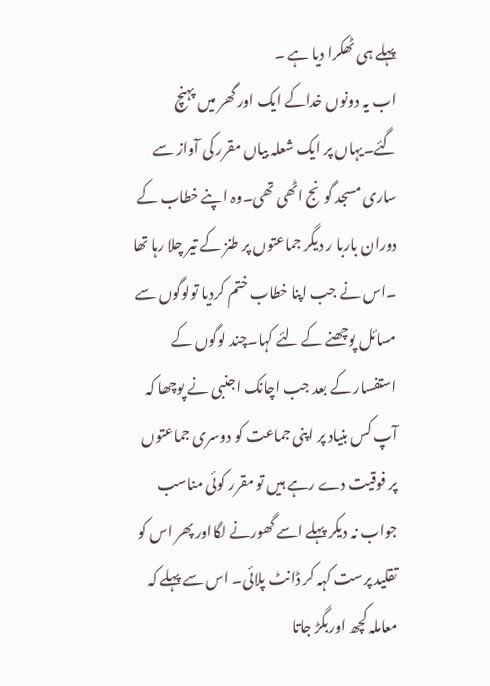پہلے ہی ٹھکرا دیا ہے ۔
اب یہ دونوں خداکے ایک اور گھر میں پہنچ گئے۔یہاں پر ایک شعلہ بیاں مقرر کی آواز سے ساری مسجد گونج اٹھی تھی۔وہ اپنے خطاب کے دوران باربا ر دیگر جماعتوں پر طنز کے تیر چلا رہا تھا ۔اس نے جب اپنا خطاب ختم کردیا تولوگوں سے مسائل پوچھنے کے لئے کہا۔چند لوگوں کے استفسار کے بعد جب اچانک اجنبی نے پوچھا کہ آپ کس بنیاد پر اپنی جماعت کو دوسری جماعتوں پر فوقیت دے رہے ہیں تو مقرر کوئی مناسب جواب نہ دیکر پہلے اسے گھورنے لگااور پھر اس کو تقلید پرست کہہ کر ڈانٹ پلائی۔ اس سے پہلے کہ معاملہ کچھ اوربگڑ جاتا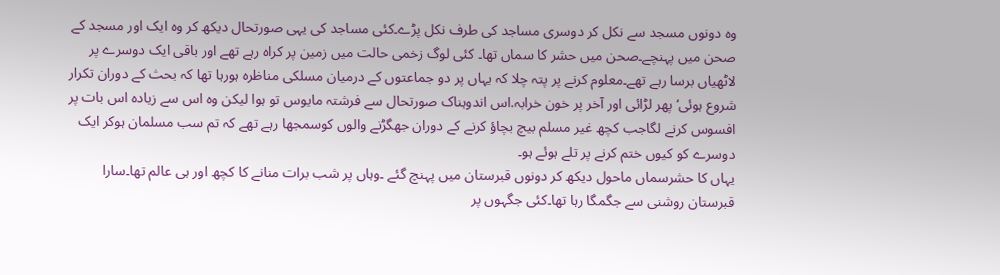وہ دونوں مسجد سے نکل کر دوسری مساجد کی طرف نکل پڑے۔کئی مساجد کی یہی صورتحال دیکھ کر وہ ایک اور مسجد کے صحن میں پہنچے۔صحن میں حشر کا سماں تھا۔ کئی لوگ زخمی حالت میں زمین پر کراہ رہے تھے اور باقی ایک دوسرے پر لاٹھیاں برسا رہے تھے۔معلوم کرنے پر پتہ چلا کہ یہاں پر دو جماعتوں کے درمیان مسلکی مناظرہ ہورہا تھا کہ بحث کے دوران تکرار شروع ہوئی‘ پھر لڑائی اور آخر پر خون خرابہ.اس اندوہناک صورتحال سے فرشتہ مایوس تو ہوا لیکن وہ اس سے زیادہ اس بات پر افسوس کرنے لگاجب کچھ غیر مسلم بیچ بچاؤ کرنے کے دوران جھگڑنے والوں کوسمجھا رہے تھے کہ تم سب مسلمان ہوکر ایک دوسرے کو کیوں ختم کرنے پر تلے ہوئے ہو۔
یہاں کا حشرسماں ماحول دیکھ کر دونوں قبرستان میں پہنچ گئے ۔وہاں پر شب برات منانے کا کچھ اور ہی عالم تھا۔سارا قبرستان روشنی سے جگمگا رہا تھا۔کئی جگہوں پر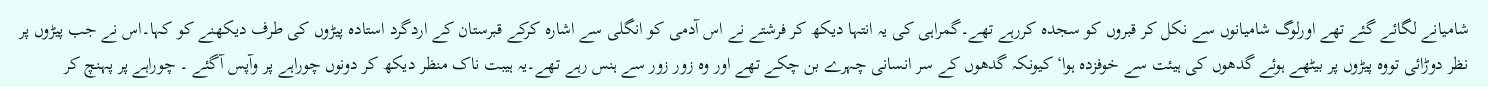شامیانے لگائے گئے تھے اورلوگ شامیانوں سے نکل کر قبروں کو سجدہ کررہے تھے۔گمراہی کی یہ انتہا دیکھ کر فرشتے نے اس آدمی کو انگلی سے اشارہ کرکے قبرستان کے اردگرد استادہ پیڑوں کی طرف دیکھنے کو کہا۔اس نے جب پیڑوں پر نظر دوڑائی تووہ پیڑوں پر بیٹھے ہوئے گدھوں کی ہیئت سے خوفزدہ ہوا‘کیونکہ گدھوں کے سر انسانی چہرے بن چکے تھے اور وہ زور زور سے ہنس رہے تھے۔یہ ہیبت ناک منظر دیکھ کر دونوں چوراہے پر وآپس آگئے ۔ چوراہے پر پہنچ کر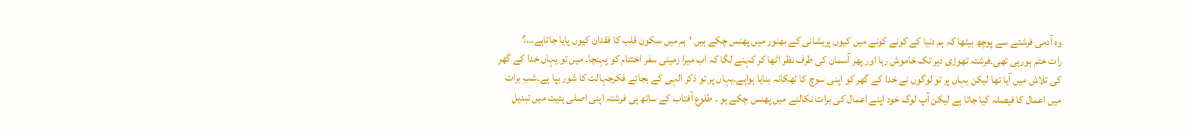وہ آدمی فرشتے سے پوچھ بیٹھا کہ ہم دنیا کے کونے کونے میں کیوں پریشانی کے بھنور میں پھنس چکے ہیں ‘ہم میں سکون قلب کا فقدان کیوں پایا جاتاہے…؟
رات ختم ہورہی تھی۔فرشتہ تھوڑی دیر تک خاموش رہا اور پھر آسمان کی طرف نظر اٹھا کر کہنے لگا کہ اب میرا زمینی سفر اختتام کو پہنچا۔ میں تو یہاں خدا کے گھر کی تلاش میں آیا تھا لیکن یہاں پر تو لوگوں نے خدا کے گھر کو اپنی سوچ کا ٹھکانہ بنایا ہواہے۔یہاں پر تو ذکر الہی کے بجائے فکرجہالت کا شور بپا ہے۔شبِ برات میں اعمال کا فیصلہ کیا جاتا ہے لیکن آپ لوگ خود اپنے اعمال کی برات نکالنے میں پھنس چکے ہو ۔ طلوع آفتاب کے ساتھ ہی فرشتہ اپنی اصلی ہئیت میں تبدیل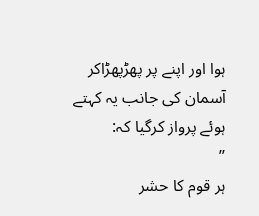ہوا اور اپنے پر پھڑپھڑاکر آسمان کی جانب یہ کہتے ہوئے پرواز کرگیا کہ:
’’
ہر قوم کا حشر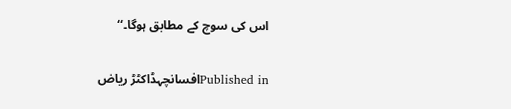اس کی سوچ کے مطابق ہوگا۔‘‘

Published inافسانچہڈاکٹڑ ریاض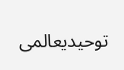توحیدیعالمی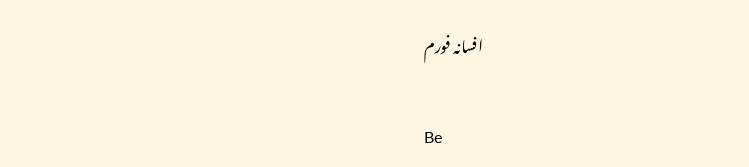افسانہ فورم

Be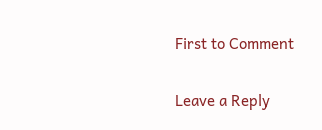First to Comment

Leave a Reply